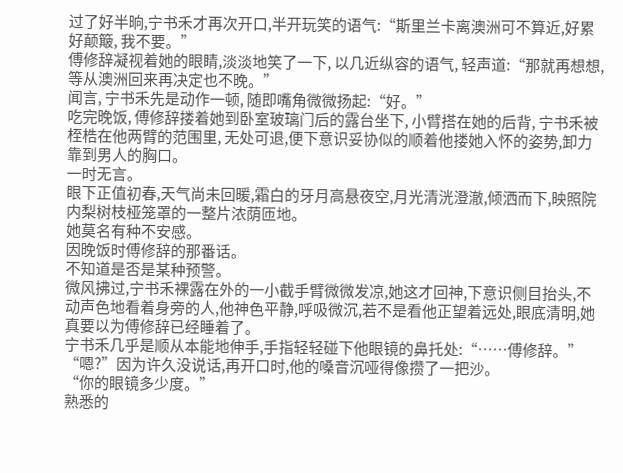过了好半晌,宁书禾才再次开口,半开玩笑的语气:“斯里兰卡离澳洲可不算近,好累好颠簸, 我不要。”
傅修辞凝视着她的眼睛,淡淡地笑了一下, 以几近纵容的语气, 轻声道:“那就再想想, 等从澳洲回来再决定也不晚。”
闻言, 宁书禾先是动作一顿, 随即嘴角微微扬起:“好。”
吃完晚饭, 傅修辞搂着她到卧室玻璃门后的露台坐下, 小臂搭在她的后背, 宁书禾被桎梏在他两臂的范围里, 无处可退,便下意识妥协似的顺着他搂她入怀的姿势,卸力靠到男人的胸口。
一时无言。
眼下正值初春,天气尚未回暖,霜白的牙月高悬夜空,月光清洸澄澈,倾洒而下,映照院内梨树枝桠笼罩的一整片浓荫匝地。
她莫名有种不安感。
因晚饭时傅修辞的那番话。
不知道是否是某种预警。
微风拂过,宁书禾裸露在外的一小截手臂微微发凉,她这才回神,下意识侧目抬头,不动声色地看着身旁的人,他神色平静,呼吸微沉,若不是看他正望着远处,眼底清明,她真要以为傅修辞已经睡着了。
宁书禾几乎是顺从本能地伸手,手指轻轻碰下他眼镜的鼻托处:“……傅修辞。”
“嗯?”因为许久没说话,再开口时,他的嗓音沉哑得像攒了一把沙。
“你的眼镜多少度。”
熟悉的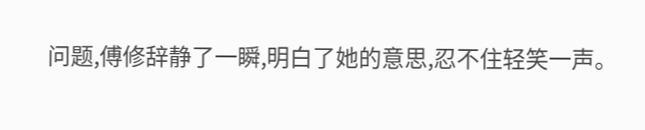问题,傅修辞静了一瞬,明白了她的意思,忍不住轻笑一声。